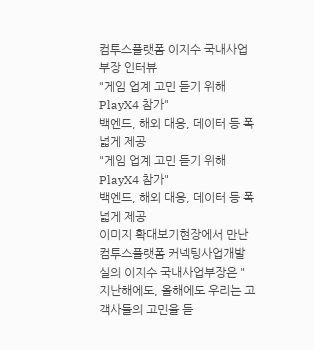컴투스플랫폼 이지수 국내사업부장 인터뷰
"게임 업계 고민 듣기 위해 PlayX4 참가"
백엔드, 해외 대응, 데이터 등 폭넓게 제공
"게임 업계 고민 듣기 위해 PlayX4 참가"
백엔드, 해외 대응, 데이터 등 폭넓게 제공
이미지 확대보기현장에서 만난 컴투스플랫폼 커넥팅사업개발실의 이지수 국내사업부장은 "지난해에도, 올해에도 우리는 고객사들의 고민을 듣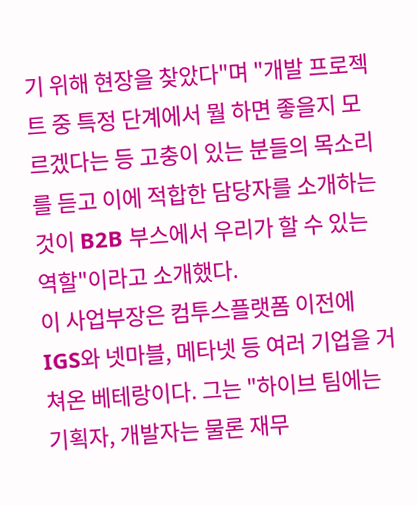기 위해 현장을 찾았다"며 "개발 프로젝트 중 특정 단계에서 뭘 하면 좋을지 모르겠다는 등 고충이 있는 분들의 목소리를 듣고 이에 적합한 담당자를 소개하는 것이 B2B 부스에서 우리가 할 수 있는 역할"이라고 소개했다.
이 사업부장은 컴투스플랫폼 이전에 IGS와 넷마블, 메타넷 등 여러 기업을 거쳐온 베테랑이다. 그는 "하이브 팀에는 기획자, 개발자는 물론 재무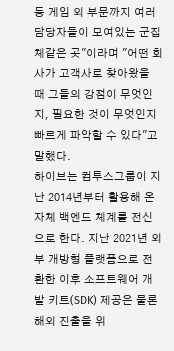등 게임 외 부문까지 여러 담당자들이 모여있는 군집체같은 곳"이라며 "어떤 회사가 고객사로 찾아왔을 때 그들의 강점이 무엇인지, 필요한 것이 무엇인지 빠르게 파악할 수 있다"고 말했다.
하이브는 컴투스그룹이 지난 2014년부터 활용해 온 자체 백엔드 체계를 전신으로 한다. 지난 2021년 외부 개방형 플랫폼으로 전환한 이후 소프트웨어 개발 키트(SDK) 제공은 물론 해외 진출을 위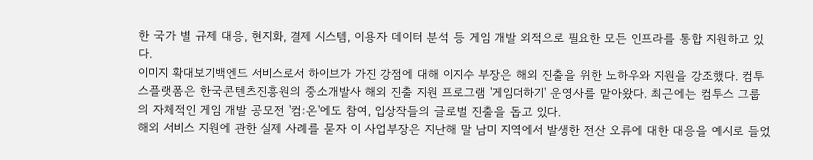한 국가 별 규제 대응, 현지화, 결제 시스템, 이용자 데이터 분석 등 게임 개발 외적으로 필요한 모든 인프라를 통합 지원하고 있다.
이미지 확대보기백엔드 서비스로서 하이브가 가진 강점에 대해 이지수 부장은 해외 진출을 위한 노하우와 지원을 강조했다. 컴투스플랫폼은 한국콘텐츠진흥원의 중소개발사 해외 진출 지원 프로그램 '게임더하기' 운영사를 맡아왔다. 최근에는 컴투스 그룹의 자체적인 게임 개발 공모전 '컴:온'에도 참여, 입상작들의 글로벌 진출을 돕고 있다.
해외 서비스 지원에 관한 실제 사례를 묻자 이 사업부장은 지난해 말 남미 지역에서 발생한 전산 오류에 대한 대응을 예시로 들었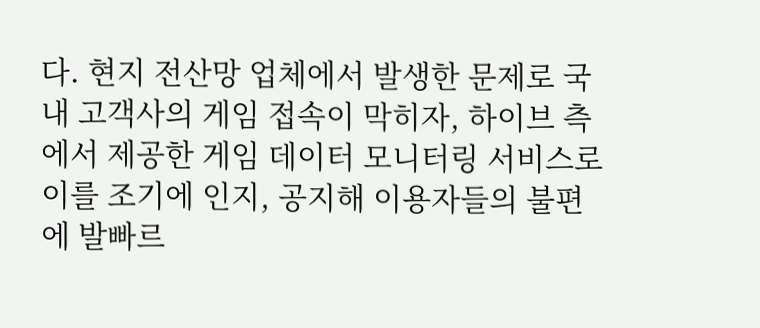다. 현지 전산망 업체에서 발생한 문제로 국내 고객사의 게임 접속이 막히자, 하이브 측에서 제공한 게임 데이터 모니터링 서비스로 이를 조기에 인지, 공지해 이용자들의 불편에 발빠르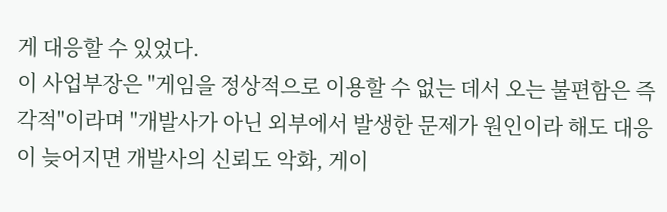게 대응할 수 있었다.
이 사업부장은 "게임을 정상적으로 이용할 수 없는 데서 오는 불편함은 즉각적"이라며 "개발사가 아닌 외부에서 발생한 문제가 원인이라 해도 대응이 늦어지면 개발사의 신뢰도 악화, 게이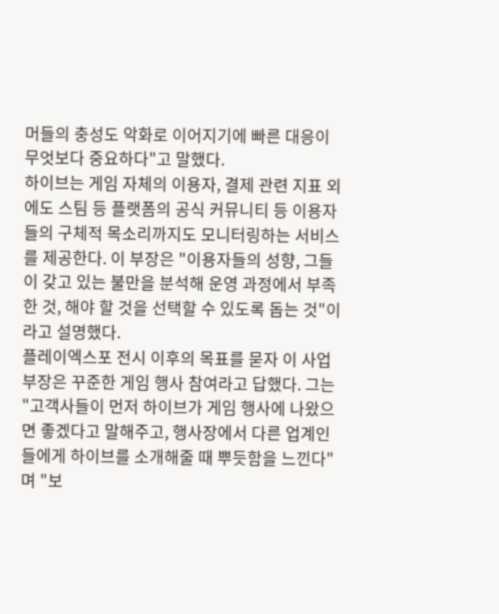머들의 충성도 악화로 이어지기에 빠른 대응이 무엇보다 중요하다"고 말했다.
하이브는 게임 자체의 이용자, 결제 관련 지표 외에도 스팀 등 플랫폼의 공식 커뮤니티 등 이용자들의 구체적 목소리까지도 모니터링하는 서비스를 제공한다. 이 부장은 "이용자들의 성향, 그들이 갖고 있는 불만을 분석해 운영 과정에서 부족한 것, 해야 할 것을 선택할 수 있도록 돕는 것"이라고 설명했다.
플레이엑스포 전시 이후의 목표를 묻자 이 사업부장은 꾸준한 게임 행사 참여라고 답했다. 그는 "고객사들이 먼저 하이브가 게임 행사에 나왔으면 좋겠다고 말해주고, 행사장에서 다른 업계인들에게 하이브를 소개해줄 때 뿌듯함을 느낀다"며 "보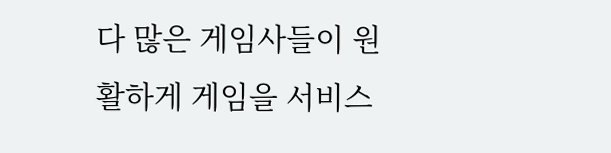다 많은 게임사들이 원활하게 게임을 서비스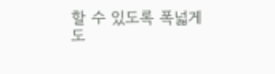할 수 있도록 폭넓게 도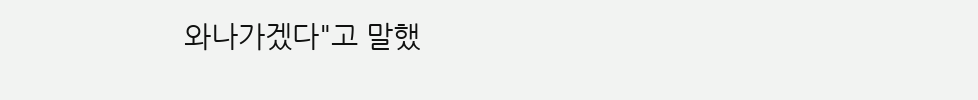와나가겠다"고 말했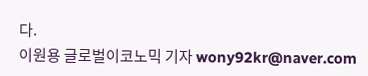다.
이원용 글로벌이코노믹 기자 wony92kr@naver.com